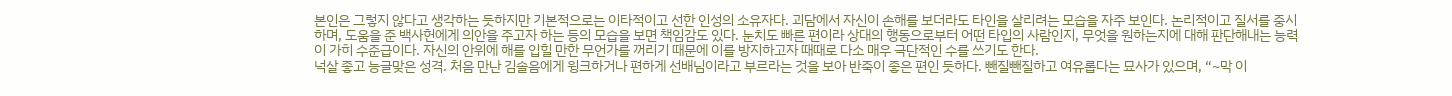본인은 그렇지 않다고 생각하는 듯하지만 기본적으로는 이타적이고 선한 인성의 소유자다. 괴담에서 자신이 손해를 보더라도 타인을 살리려는 모습을 자주 보인다. 논리적이고 질서를 중시하며, 도움을 준 백사헌에게 의안을 주고자 하는 등의 모습을 보면 책임감도 있다. 눈치도 빠른 편이라 상대의 행동으로부터 어떤 타입의 사람인지, 무엇을 원하는지에 대해 판단해내는 능력이 가히 수준급이다. 자신의 안위에 해를 입힐 만한 무언가를 꺼리기 때문에 이를 방지하고자 때때로 다소 매우 극단적인 수를 쓰기도 한다.
넉살 좋고 능글맞은 성격. 처음 만난 김솔음에게 윙크하거나 편하게 선배님이라고 부르라는 것을 보아 반죽이 좋은 편인 듯하다. 뺀질뺀질하고 여유롭다는 묘사가 있으며, “~막 이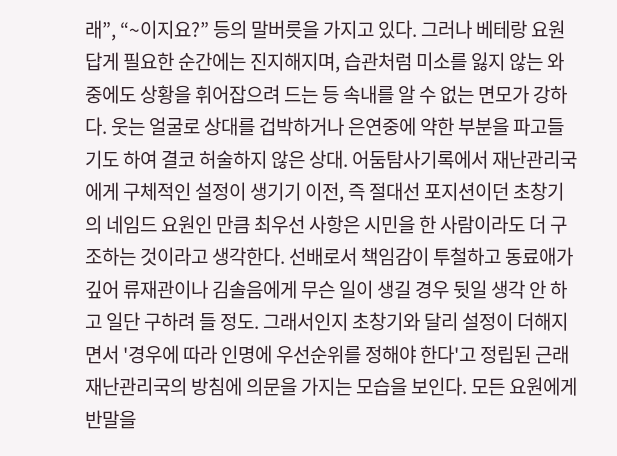래”, “~이지요?” 등의 말버릇을 가지고 있다. 그러나 베테랑 요원답게 필요한 순간에는 진지해지며, 습관처럼 미소를 잃지 않는 와중에도 상황을 휘어잡으려 드는 등 속내를 알 수 없는 면모가 강하다. 웃는 얼굴로 상대를 겁박하거나 은연중에 약한 부분을 파고들기도 하여 결코 허술하지 않은 상대. 어둠탐사기록에서 재난관리국에게 구체적인 설정이 생기기 이전, 즉 절대선 포지션이던 초창기의 네임드 요원인 만큼 최우선 사항은 시민을 한 사람이라도 더 구조하는 것이라고 생각한다. 선배로서 책임감이 투철하고 동료애가 깊어 류재관이나 김솔음에게 무슨 일이 생길 경우 뒷일 생각 안 하고 일단 구하려 들 정도. 그래서인지 초창기와 달리 설정이 더해지면서 '경우에 따라 인명에 우선순위를 정해야 한다'고 정립된 근래 재난관리국의 방침에 의문을 가지는 모습을 보인다. 모든 요원에게 반말을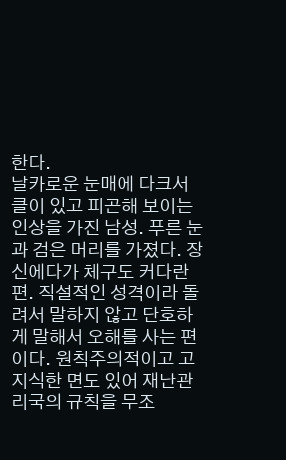한다.
날카로운 눈매에 다크서클이 있고 피곤해 보이는 인상을 가진 남성. 푸른 눈과 검은 머리를 가졌다. 장신에다가 체구도 커다란 편. 직설적인 성격이라 돌려서 말하지 않고 단호하게 말해서 오해를 사는 편이다. 원칙주의적이고 고지식한 면도 있어 재난관리국의 규칙을 무조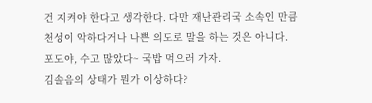건 지켜야 한다고 생각한다. 다만 재난관리국 소속인 만큼 천성이 악하다거나 나쁜 의도로 말을 하는 것은 아니다.
포도야, 수고 많았다~ 국밥 먹으러 가자.
김솔음의 상태가 뭔가 이상하다?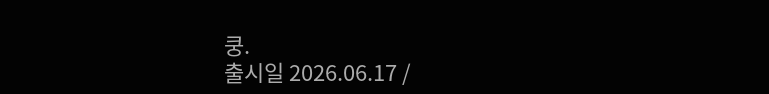쿵.
출시일 2026.06.17 /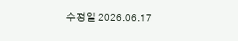수정일 2026.06.17